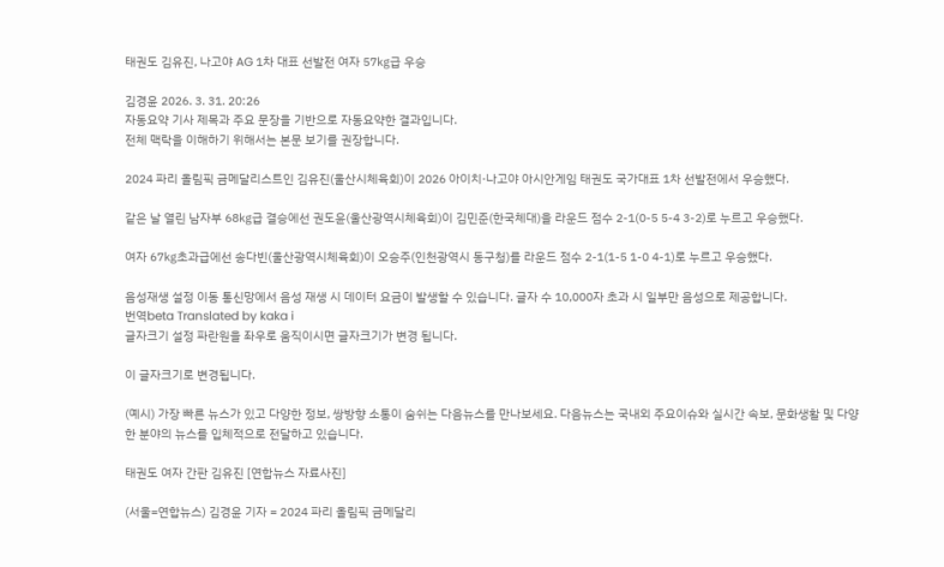태권도 김유진, 나고야 AG 1차 대표 선발전 여자 57㎏급 우승

김경윤 2026. 3. 31. 20:26
자동요약 기사 제목과 주요 문장을 기반으로 자동요약한 결과입니다.
전체 맥락을 이해하기 위해서는 본문 보기를 권장합니다.

2024 파리 올림픽 금메달리스트인 김유진(울산시체육회)이 2026 아이치·나고야 아시안게임 태권도 국가대표 1차 선발전에서 우승했다.

같은 날 열린 남자부 68㎏급 결승에선 권도윤(울산광역시체육회)이 김민준(한국체대)을 라운드 점수 2-1(0-5 5-4 3-2)로 누르고 우승했다.

여자 67㎏초과급에선 송다빈(울산광역시체육회)이 오승주(인천광역시 동구청)를 라운드 점수 2-1(1-5 1-0 4-1)로 누르고 우승했다.

음성재생 설정 이동 통신망에서 음성 재생 시 데이터 요금이 발생할 수 있습니다. 글자 수 10,000자 초과 시 일부만 음성으로 제공합니다.
번역beta Translated by kaka i
글자크기 설정 파란원을 좌우로 움직이시면 글자크기가 변경 됩니다.

이 글자크기로 변경됩니다.

(예시) 가장 빠른 뉴스가 있고 다양한 정보, 쌍방향 소통이 숨쉬는 다음뉴스를 만나보세요. 다음뉴스는 국내외 주요이슈와 실시간 속보, 문화생활 및 다양한 분야의 뉴스를 입체적으로 전달하고 있습니다.

태권도 여자 간판 김유진 [연합뉴스 자료사진]

(서울=연합뉴스) 김경윤 기자 = 2024 파리 올림픽 금메달리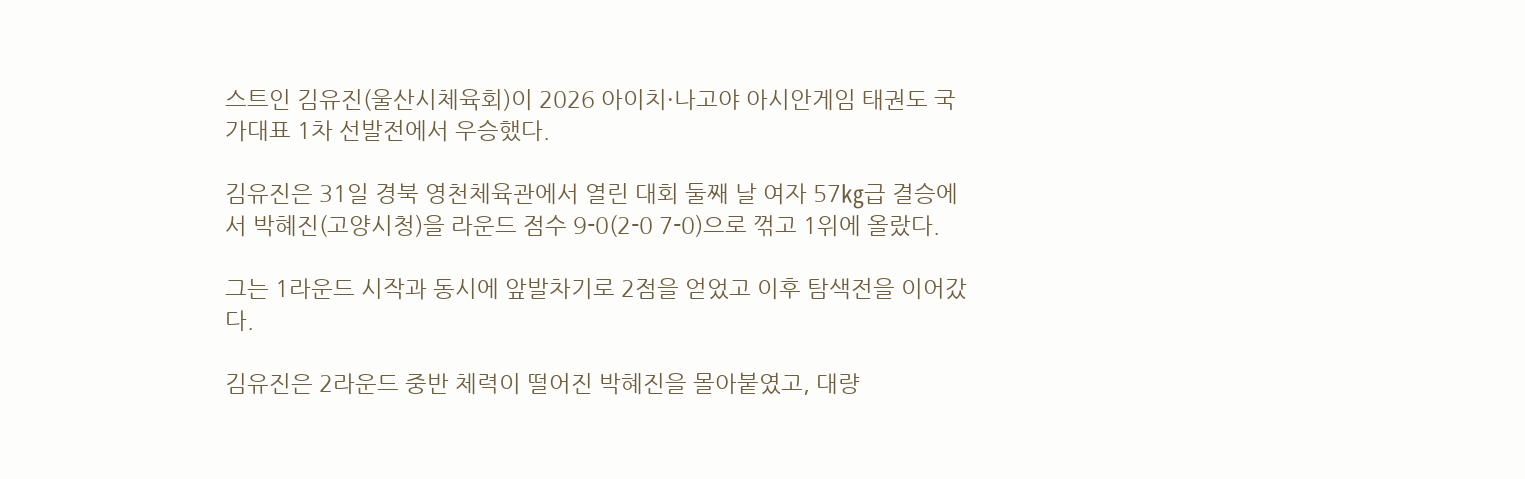스트인 김유진(울산시체육회)이 2026 아이치·나고야 아시안게임 태권도 국가대표 1차 선발전에서 우승했다.

김유진은 31일 경북 영천체육관에서 열린 대회 둘째 날 여자 57㎏급 결승에서 박혜진(고양시청)을 라운드 점수 9-0(2-0 7-0)으로 꺾고 1위에 올랐다.

그는 1라운드 시작과 동시에 앞발차기로 2점을 얻었고 이후 탐색전을 이어갔다.

김유진은 2라운드 중반 체력이 떨어진 박혜진을 몰아붙였고, 대량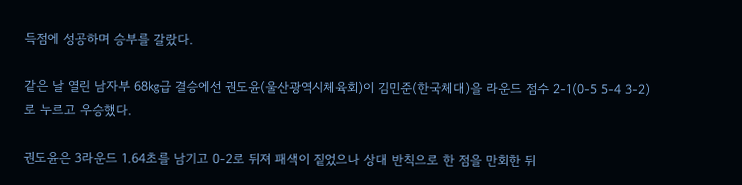득점에 성공하며 승부를 갈랐다.

같은 날 열린 남자부 68㎏급 결승에선 권도윤(울산광역시체육회)이 김민준(한국체대)을 라운드 점수 2-1(0-5 5-4 3-2)로 누르고 우승했다.

권도윤은 3라운드 1.64초를 남기고 0-2로 뒤져 패색이 짙었으나 상대 반칙으로 한 점을 만회한 뒤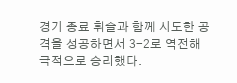경기 종료 휘슬과 함께 시도한 공격을 성공하면서 3-2로 역전해 극적으로 승리했다.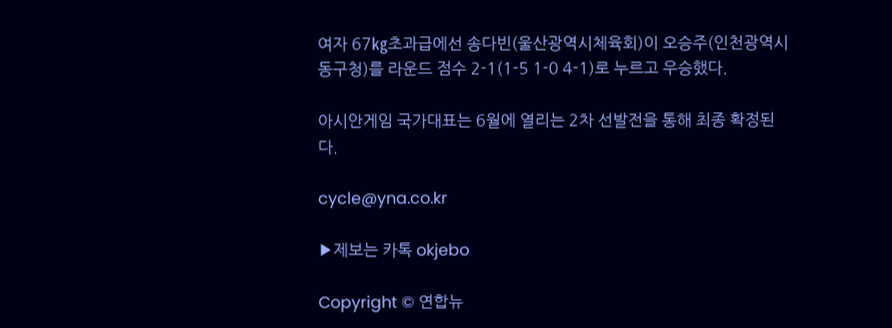여자 67㎏초과급에선 송다빈(울산광역시체육회)이 오승주(인천광역시 동구청)를 라운드 점수 2-1(1-5 1-0 4-1)로 누르고 우승했다.

아시안게임 국가대표는 6월에 열리는 2차 선발전을 통해 최종 확정된다.

cycle@yna.co.kr

▶제보는 카톡 okjebo

Copyright © 연합뉴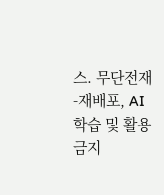스. 무단전재 -재배포, AI 학습 및 활용 금지